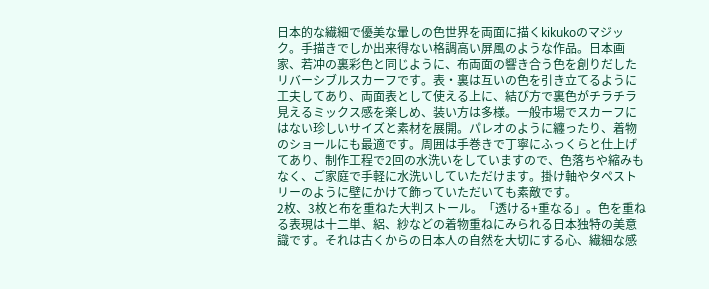日本的な繊細で優美な暈しの色世界を両面に描くkikukoのマジック。手描きでしか出来得ない格調高い屏風のような作品。日本画家、若冲の裏彩色と同じように、布両面の響き合う色を創りだしたリバーシブルスカーフです。表・裏は互いの色を引き立てるように工夫してあり、両面表として使える上に、結び方で裏色がチラチラ見えるミックス感を楽しめ、装い方は多様。一般市場でスカーフにはない珍しいサイズと素材を展開。パレオのように纏ったり、着物のショールにも最適です。周囲は手巻きで丁寧にふっくらと仕上げてあり、制作工程で2回の水洗いをしていますので、色落ちや縮みもなく、ご家庭で手軽に水洗いしていただけます。掛け軸やタペストリーのように壁にかけて飾っていただいても素敵です。
2枚、3枚と布を重ねた大判ストール。「透ける+重なる」。色を重ねる表現は十二単、絽、紗などの着物重ねにみられる日本独特の美意識です。それは古くからの日本人の自然を大切にする心、繊細な感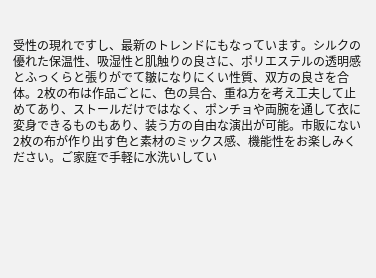受性の現れですし、最新のトレンドにもなっています。シルクの優れた保温性、吸湿性と肌触りの良さに、ポリエステルの透明感とふっくらと張りがでて皺になりにくい性質、双方の良さを合体。2枚の布は作品ごとに、色の具合、重ね方を考え工夫して止めてあり、ストールだけではなく、ポンチョや両腕を通して衣に変身できるものもあり、装う方の自由な演出が可能。市販にない2枚の布が作り出す色と素材のミックス感、機能性をお楽しみください。ご家庭で手軽に水洗いしてい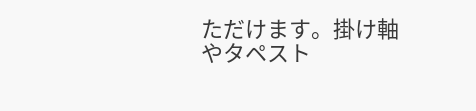ただけます。掛け軸やタペスト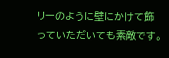リーのように壁にかけて飾っていただいても素敵です。